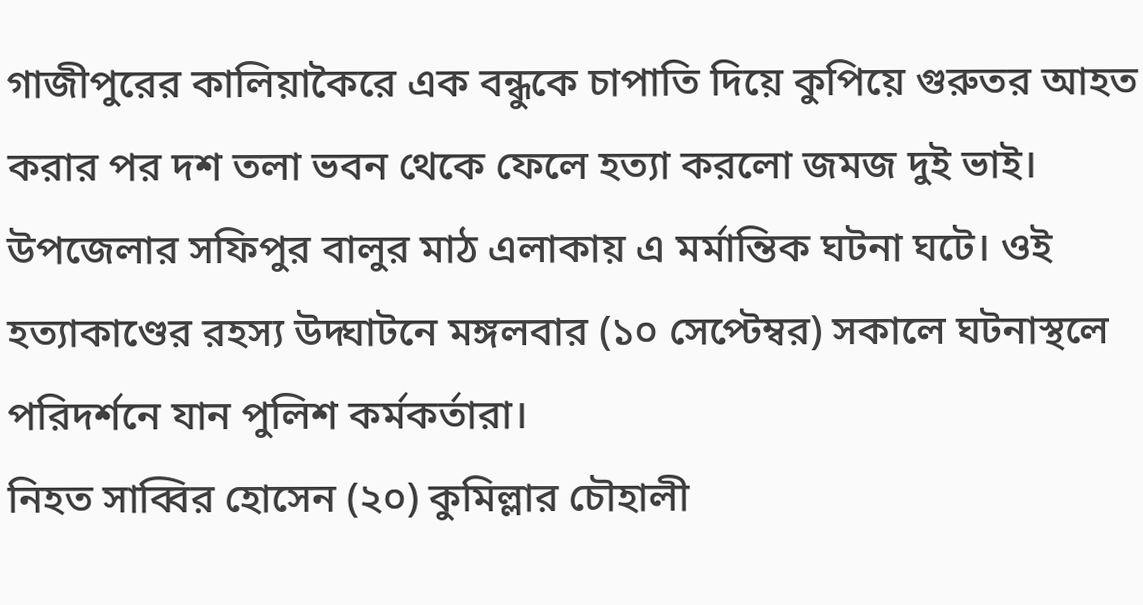গাজীপুরের কালিয়াকৈরে এক বন্ধুকে চাপাতি দিয়ে কুপিয়ে গুরুতর আহত করার পর দশ তলা ভবন থেকে ফেলে হত্যা করলো জমজ দুই ভাই। উপজেলার সফিপুর বালুর মাঠ এলাকায় এ মর্মান্তিক ঘটনা ঘটে। ওই হত্যাকাণ্ডের রহস্য উদ্ঘাটনে মঙ্গলবার (১০ সেপ্টেম্বর) সকালে ঘটনাস্থলে পরিদর্শনে যান পুলিশ কর্মকর্তারা।
নিহত সাব্বির হোসেন (২০) কুমিল্লার চৌহালী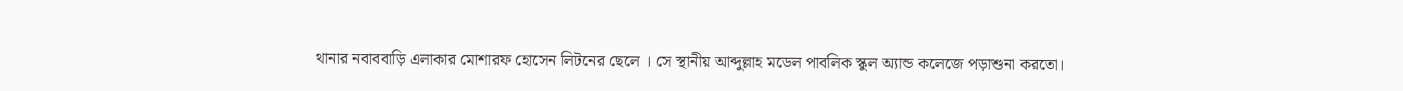থানার নবাববাড়ি এলাকার মোশারফ হোসেন লিটনের ছেলে । সে স্থানীয় আব্দুল্লাহ মডেল পাবলিক স্কুল অ্যান্ড কলেজে পড়াশুনা করতো।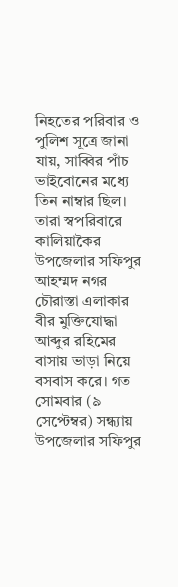নিহতের পরিবার ও পুলিশ সূত্রে জানা যায়, সাব্বির পাঁচ ভাইবোনের মধ্যে তিন নাম্বার ছিল। তারা স্বপরিবারে কালিয়াকৈর উপজেলার সফিপুর আহম্মদ নগর চৌরাস্তা এলাকার বীর মুক্তিযোদ্ধা আব্দুর রহিমের বাসায় ভাড়া নিয়ে বসবাস করে। গত সোমবার (৯ সেপ্টেম্বর) সন্ধ্যায় উপজেলার সফিপুর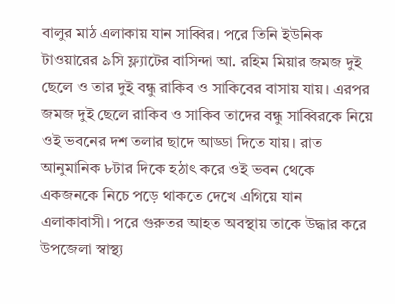বালুর মাঠ এলাকায় যান সাব্বির। পরে তিনি ইউনিক টাওয়ারের ৯সি ফ্ল্যাটের বাসিন্দা আ. রহিম মিয়ার জমজ দুই ছেলে ও তার দুই বন্ধু রাকিব ও সাকিবের বাসায় যায়। এরপর জমজ দুই ছেলে রাকিব ও সাকিব তাদের বন্ধু সাব্বিরকে নিয়ে ওই ভবনের দশ তলার ছাদে আড্ডা দিতে যায়। রাত আনুমানিক ৮টার দিকে হঠাৎ করে ওই ভবন থেকে একজনকে নিচে পড়ে থাকতে দেখে এগিয়ে যান এলাকাবাসী। পরে গুরুতর আহত অবস্থায় তাকে উদ্ধার করে উপজেলা স্বাস্থ্য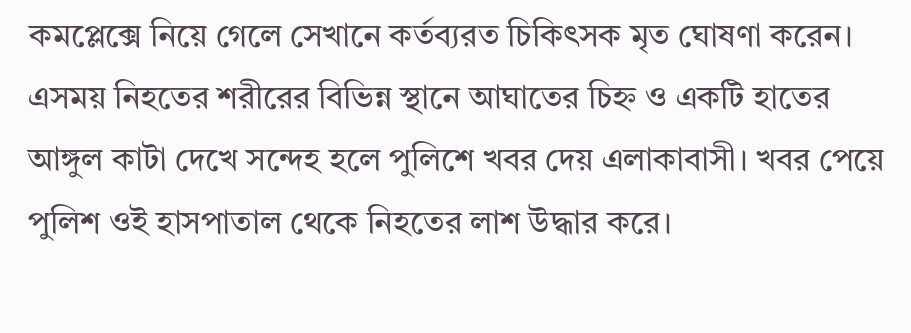কমপ্লেক্সে নিয়ে গেলে সেখানে কর্তব্যরত চিকিৎসক মৃত ঘোষণা করেন।
এসময় নিহতের শরীরের বিভিন্ন স্থানে আঘাতের চিহ্ন ও একটি হাতের আঙ্গুল কাটা দেখে সন্দেহ হলে পুলিশে খবর দেয় এলাকাবাসী। খবর পেয়ে পুলিশ ওই হাসপাতাল থেকে নিহতের লাশ উদ্ধার করে।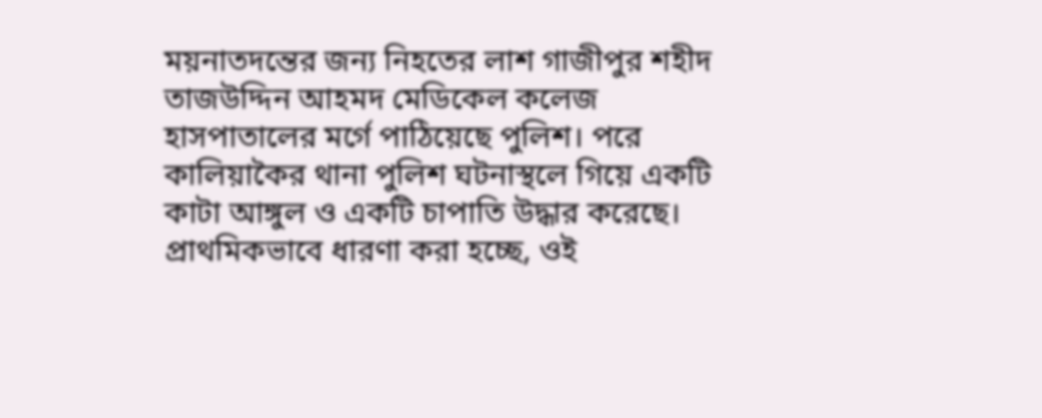ময়নাতদন্তের জন্য নিহতের লাশ গাজীপুর শহীদ তাজউদ্দিন আহমদ মেডিকেল কলেজ হাসপাতালের মর্গে পাঠিয়েছে পুলিশ। পরে কালিয়াকৈর থানা পুলিশ ঘটনাস্থলে গিয়ে একটি কাটা আঙ্গুল ও একটি চাপাতি উদ্ধার করেছে।
প্রাথমিকভাবে ধারণা করা হচ্ছে, ওই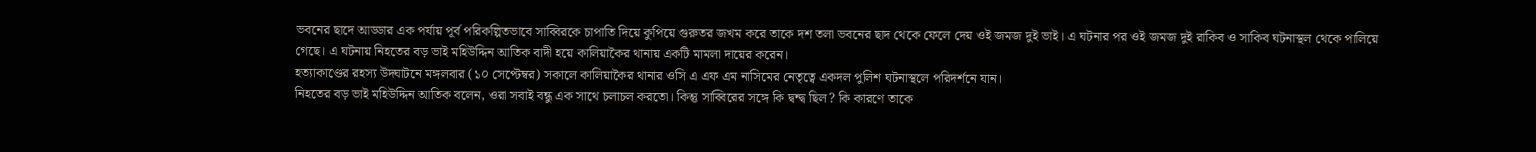ভবনের ছাদে আড্ডার এক পর্যায় পূর্ব পরিকল্পিতভাবে সাব্বিরকে চাপাতি দিয়ে কুপিয়ে গুরুতর জখম করে তাকে দশ তলা ভবনের ছাদ থেকে ফেলে দেয় ওই জমজ দুই ভাই। এ ঘটনার পর ওই জমজ দুই রাকিব ও সাকিব ঘটনাস্থল থেকে পালিয়ে গেছে। এ ঘটনায় নিহতের বড় ভাই মহিউদ্দিন আতিক বাদী হয়ে কালিয়াকৈর থানায় একটি মামলা দায়ের করেন।
হত্যাকাণ্ডের রহস্য উদ্ঘাটনে মঙ্গলবার (১০ সেপ্টেম্বর) সকালে কালিয়াকৈর থানার ওসি এ এফ এম নাসিমের নেতৃত্বে একদল পুলিশ ঘটনাস্থলে পরিদর্শনে যান।
নিহতের বড় ভাই মহিউদ্দিন আতিক বলেন, ওরা সবাই বন্ধু এক সাথে চলাচল করতো। কিন্তু সাব্বিরের সঙ্গে কি দ্বন্দ্ব ছিল? কি কারণে তাকে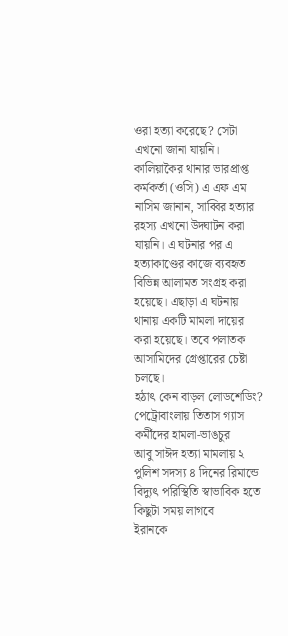ওরা হত্যা করেছে? সেটা এখনো জানা যায়নি।
কালিয়াকৈর থানার ভারপ্রাপ্ত কর্মকর্তা (ওসি) এ এফ এম নাসিম জানান, সাব্বির হত্যার রহস্য এখনো উদ্ঘাটন করা যায়নি। এ ঘটনার পর এ হত্যাকাণ্ডের কাজে ব্যবহৃত বিভিন্ন আলামত সংগ্রহ করা হয়েছে। এছাড়া এ ঘটনায় থানায় একটি মামলা দায়ের করা হয়েছে। তবে পলাতক আসামিদের গ্রেপ্তারের চেষ্টা চলছে।
হঠাৎ কেন বাড়ল লোডশেডিং?
পেট্রোবাংলায় তিতাস গ্যাস কর্মীদের হামলা-ভাঙচুর
আবু সাঈদ হত্যা মামলায় ২ পুলিশ সদস্য ৪ দিনের রিমান্ডে
বিদ্যুৎ পরিস্থিতি স্বাভাবিক হতে কিছুটা সময় লাগবে
ইরানকে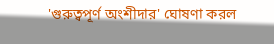'গুরুত্বপূর্ণ অংশীদার' ঘোষণা করল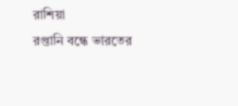রাশিয়া
রপ্তানি বন্ধে ভারতের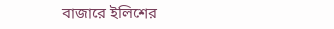বাজারে ইলিশের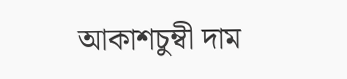আকাশচুম্বী দাম